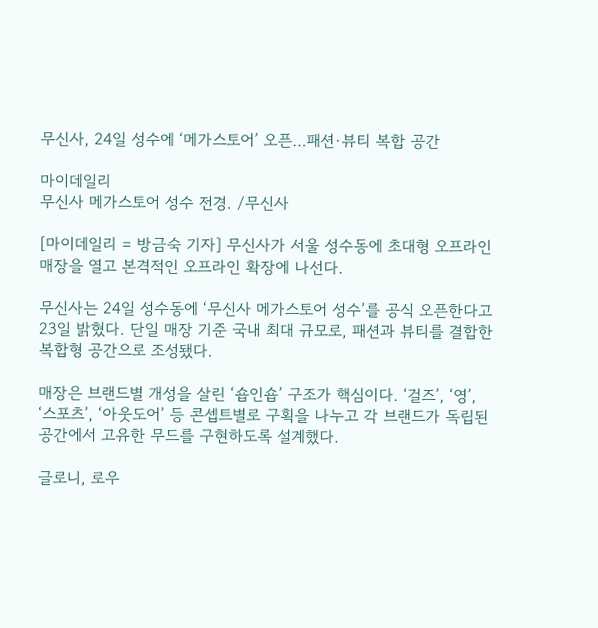무신사, 24일 성수에 ‘메가스토어’ 오픈…패션·뷰티 복합 공간

마이데일리
무신사 메가스토어 성수 전경. /무신사

[마이데일리 = 방금숙 기자] 무신사가 서울 성수동에 초대형 오프라인 매장을 열고 본격적인 오프라인 확장에 나선다.

무신사는 24일 성수동에 ‘무신사 메가스토어 성수’를 공식 오픈한다고 23일 밝혔다. 단일 매장 기준 국내 최대 규모로, 패션과 뷰티를 결합한 복합형 공간으로 조성됐다.

매장은 브랜드별 개성을 살린 ‘숍인숍’ 구조가 핵심이다. ‘걸즈’, ‘영’, ‘스포츠’, ‘아웃도어’ 등 콘셉트별로 구획을 나누고 각 브랜드가 독립된 공간에서 고유한 무드를 구현하도록 설계했다.

글로니, 로우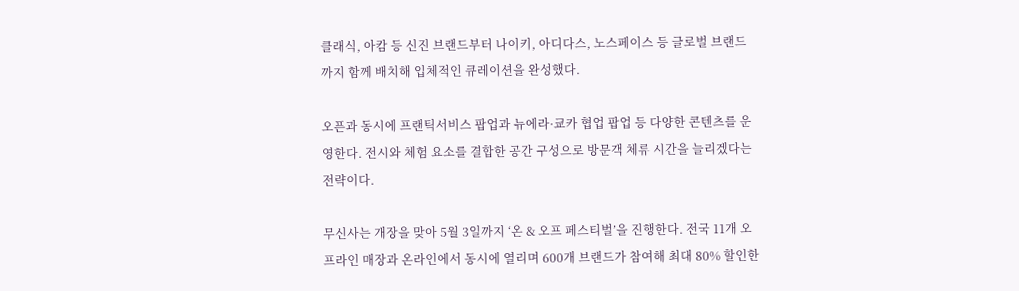클래식, 아캄 등 신진 브랜드부터 나이키, 아디다스, 노스페이스 등 글로벌 브랜드까지 함께 배치해 입체적인 큐레이션을 완성했다.

오픈과 동시에 프랜틱서비스 팝업과 뉴에라·쿄카 협업 팝업 등 다양한 콘텐츠를 운영한다. 전시와 체험 요소를 결합한 공간 구성으로 방문객 체류 시간을 늘리겠다는 전략이다.

무신사는 개장을 맞아 5월 3일까지 ‘온 & 오프 페스티벌’을 진행한다. 전국 11개 오프라인 매장과 온라인에서 동시에 열리며 600개 브랜드가 참여해 최대 80% 할인한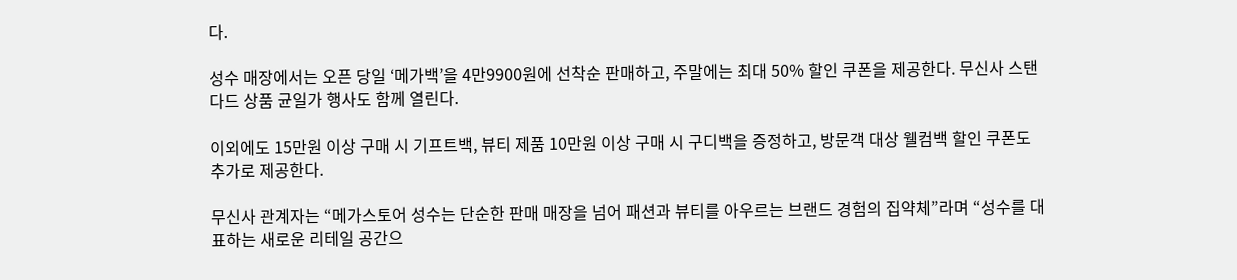다.

성수 매장에서는 오픈 당일 ‘메가백’을 4만9900원에 선착순 판매하고, 주말에는 최대 50% 할인 쿠폰을 제공한다. 무신사 스탠다드 상품 균일가 행사도 함께 열린다.

이외에도 15만원 이상 구매 시 기프트백, 뷰티 제품 10만원 이상 구매 시 구디백을 증정하고, 방문객 대상 웰컴백 할인 쿠폰도 추가로 제공한다.

무신사 관계자는 “메가스토어 성수는 단순한 판매 매장을 넘어 패션과 뷰티를 아우르는 브랜드 경험의 집약체”라며 “성수를 대표하는 새로운 리테일 공간으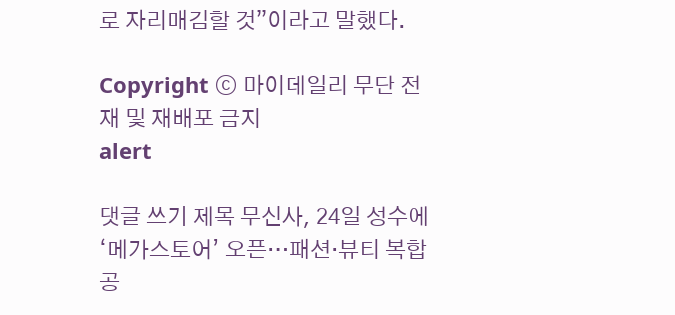로 자리매김할 것”이라고 말했다.

Copyright ⓒ 마이데일리 무단 전재 및 재배포 금지
alert

댓글 쓰기 제목 무신사, 24일 성수에 ‘메가스토어’ 오픈…패션·뷰티 복합 공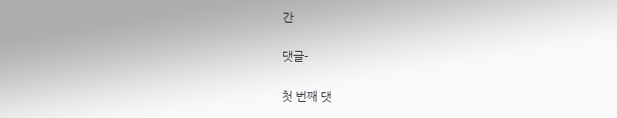간

댓글-

첫 번째 댓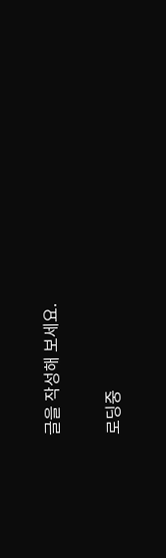글을 작성해 보세요.

로딩중